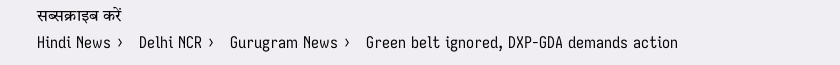सब्सक्राइब करें
Hindi News ›   Delhi NCR ›   Gurugram News ›   Green belt ignored, DXP-GDA demands action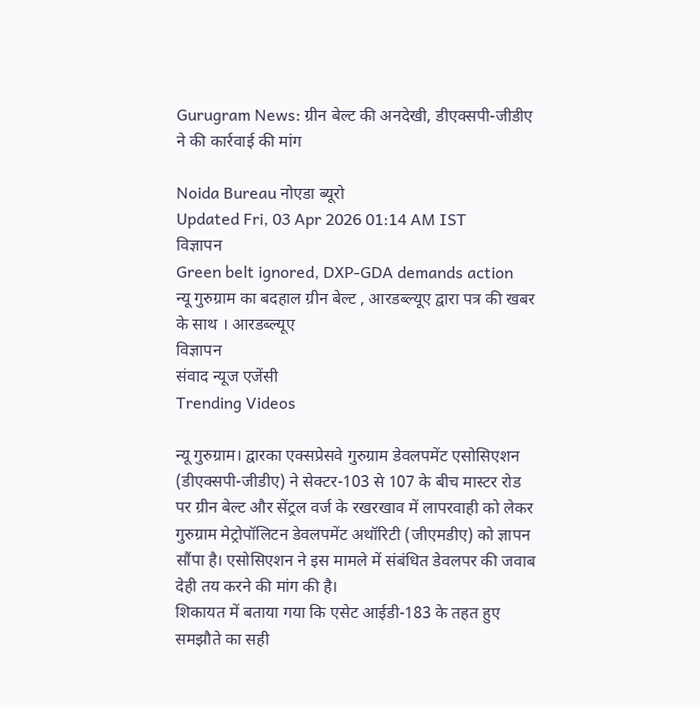Gurugram News: ग्रीन बेल्ट की अनदेखी, डीएक्सपी-जीडीए ने की कार्रवाई की मांग

Noida Bureau नोएडा ब्यूरो
Updated Fri, 03 Apr 2026 01:14 AM IST
विज्ञापन
Green belt ignored, DXP-GDA demands action
न्यू गुरुग्राम का बदहाल ग्रीन बेल्ट , आरडब्ल्यूए द्वारा पत्र की खबर के साथ । आरडब्ल्यूए
विज्ञापन
संवाद न्यूज एजेंसी
Trending Videos

न्यू गुरुग्राम। द्वारका एक्सप्रेसवे गुरुग्राम डेवलपमेंट एसोसिएशन (डीएक्सपी-जीडीए) ने सेक्टर-103 से 107 के बीच मास्टर रोड पर ग्रीन बेल्ट और सेंट्रल वर्ज के रखरखाव में लापरवाही को लेकर गुरुग्राम मेट्रोपॉलिटन डेवलपमेंट अथॉरिटी (जीएमडीए) को ज्ञापन सौंपा है। एसोसिएशन ने इस मामले में संबंधित डेवलपर की जवाब देही तय करने की मांग की है।
शिकायत में बताया गया कि एसेट आईडी-183 के तहत हुए समझौते का सही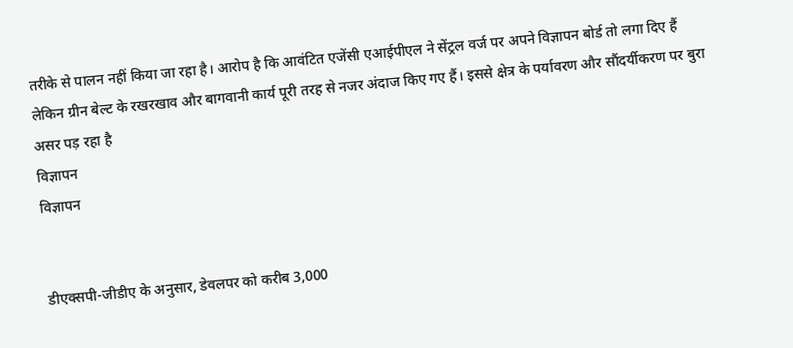तरीके से पालन नहीं किया जा रहा है। आरोप है कि आवंटित एजेंसी एआईपीएल ने सेंट्रल वर्ज पर अपने विज्ञापन बोर्ड तो लगा दिए हैं लेकिन ग्रीन बेल्ट के रखरखाव और बागवानी कार्य पूरी तरह से नजर अंदाज किए गए हैं। इससे क्षेत्र के पर्यावरण और सौंदर्यीकरण पर बुरा असर पड़ रहा है
विज्ञापन
विज्ञापन


डीएक्सपी-जीडीए के अनुसार, डेवलपर को करीब 3,000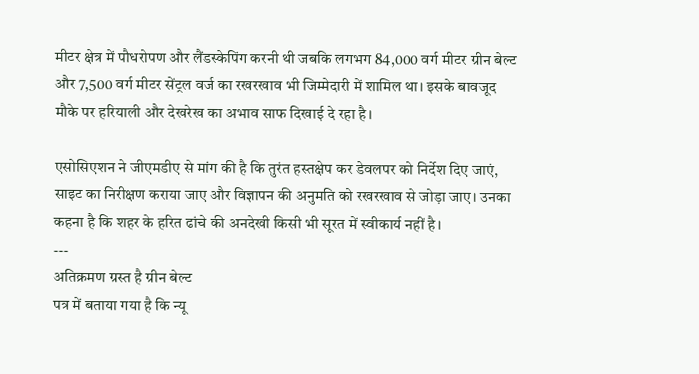मीटर क्षेत्र में पौधरोपण और लैंडस्केपिंग करनी थी जबकि लगभग 84,000 वर्ग मीटर ग्रीन बेल्ट और 7,500 वर्ग मीटर सेंट्रल वर्ज का रखरखाव भी जिम्मेदारी में शामिल था। इसके बावजूद मौके पर हरियाली और देखरेख का अभाव साफ दिखाई दे रहा है।

एसोसिएशन ने जीएमडीए से मांग की है कि तुरंत हस्तक्षेप कर डेवलपर को निर्देश दिए जाएं, साइट का निरीक्षण कराया जाए और विज्ञापन की अनुमति को रखरखाव से जोड़ा जाए। उनका कहना है कि शहर के हरित ढांचे की अनदेखी किसी भी सूरत में स्वीकार्य नहीं है।
---
अतिक्रमण ग्रस्त है ग्रीन बेल्ट
पत्र में बताया गया है कि न्यू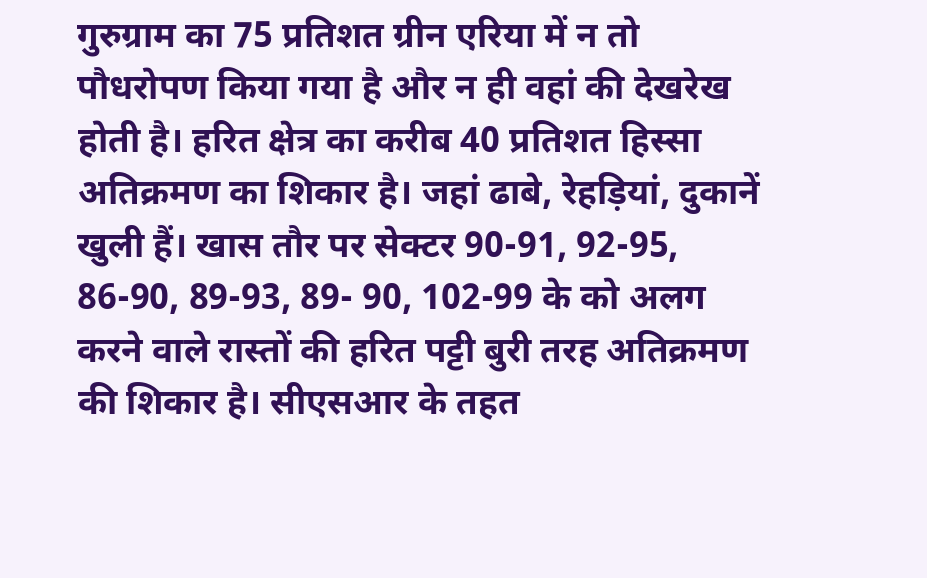गुरुग्राम का 75 प्रतिशत ग्रीन एरिया में न तो पौधरोपण किया गया है और न ही वहां की देखरेख होती है। हरित क्षेत्र का करीब 40 प्रतिशत हिस्सा अतिक्रमण का शिकार है। जहां ढाबे, रेहड़ियां, दुकानें खुली हैं। खास तौर पर सेक्टर 90-91, 92-95, 86-90, 89-93, 89- 90, 102-99 के को अलग करने वाले रास्तों की हरित पट्टी बुरी तरह अतिक्रमण की शिकार है। सीएसआर के तहत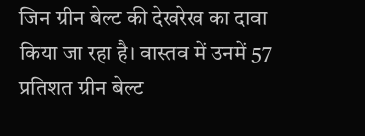जिन ग्रीन बेल्ट की देखरेख का दावा किया जा रहा है। वास्तव में उनमें 57 प्रतिशत ग्रीन बेल्ट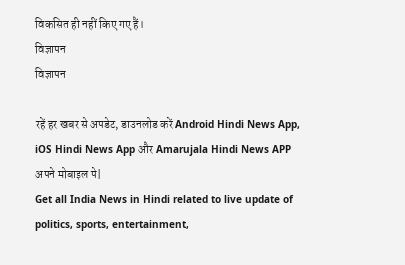विकसित ही नहीं किए गए हैं।
विज्ञापन
विज्ञापन

रहें हर खबर से अपडेट, डाउनलोड करें Android Hindi News App, iOS Hindi News App और Amarujala Hindi News APP अपने मोबाइल पे|
Get all India News in Hindi related to live update of politics, sports, entertainment,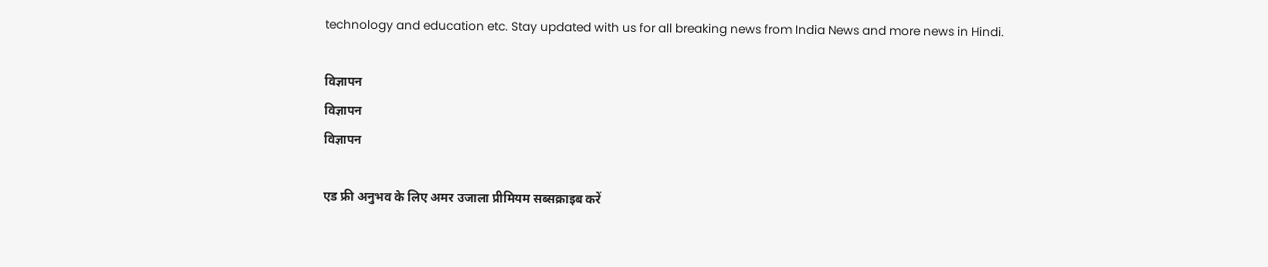technology and education etc. Stay updated with us for all breaking news from India News and more news in Hindi.

विज्ञापन
विज्ञापन
विज्ञापन

एड फ्री अनुभव के लिए अमर उजाला प्रीमियम सब्सक्राइब करें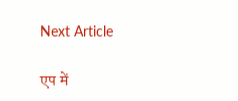Next Article

एप में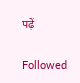पढ़ें

Followed